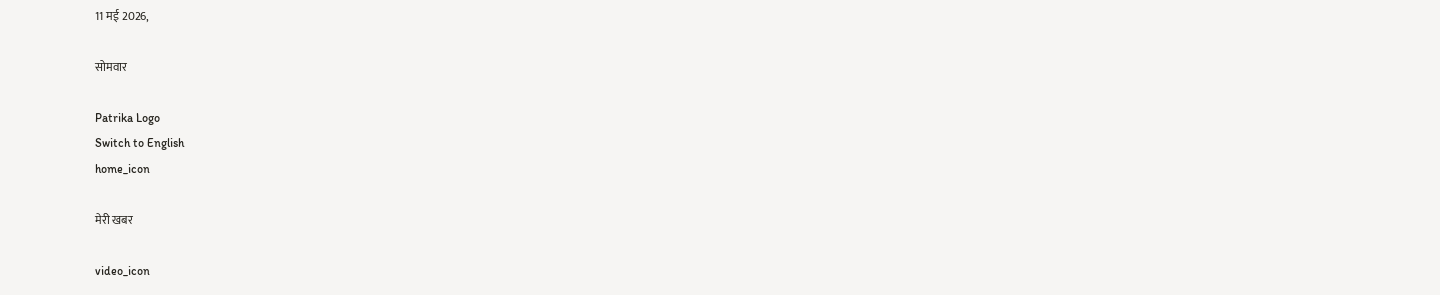11 मई 2026,

सोमवार

Patrika Logo
Switch to English
home_icon

मेरी खबर

video_icon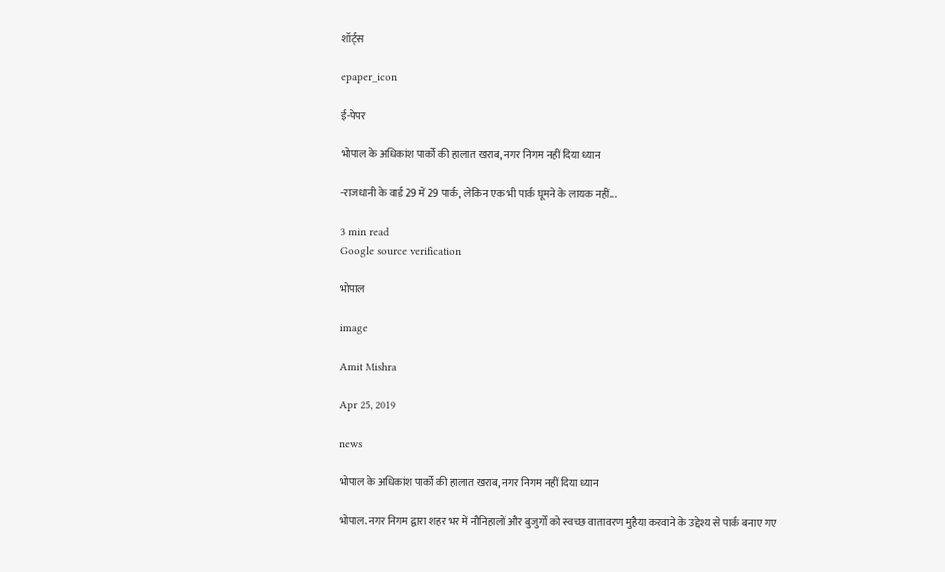शॉर्ट्स

epaper_icon

ई-पेपर

भोपाल के अधिकांश पार्को की हालात खराब, नगर निगम नहीं दिया ध्यान

-राजधानी के वार्ड 29 में 29 पार्क, लेकिन एक भी पार्क घूमने के लायक नहीं...

3 min read
Google source verification

भोपाल

image

Amit Mishra

Apr 25, 2019

news

भोपाल के अधिकांश पार्को की हालात खराब, नगर निगम नहीं दिया ध्यान

भोपाल. नगर निगम द्वारा शहर भर में नौनिहालों और बुजुर्गों को स्वच्छ वातावरण मुहैया करवाने के उद्देश्य से पार्क बनाए गए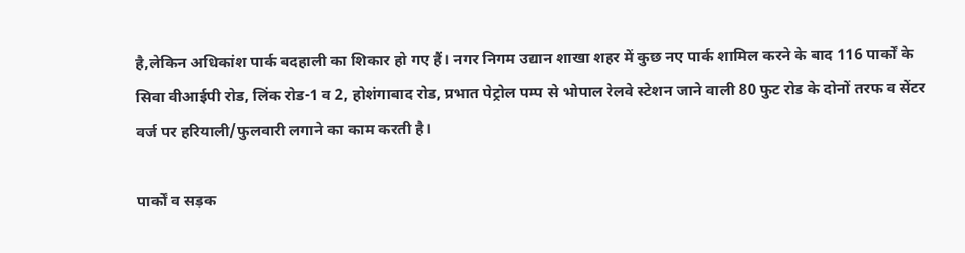है,लेकिन अधिकांश पार्क बदहाली का शिकार हो गए हैं। नगर निगम उद्यान शाखा शहर में कुछ नए पार्क शामिल करने के बाद 116 पार्कों के सिवा वीआईपी रोड, लिंक रोड-1 व 2, होशंगाबाद रोड, प्रभात पेट्रोल पम्प से भोपाल रेलवे स्टेशन जाने वाली 80 फुट रोड के दोनों तरफ व सेंटर वर्ज पर हरियाली/फुलवारी लगाने का काम करती है।

पार्कों व सड़क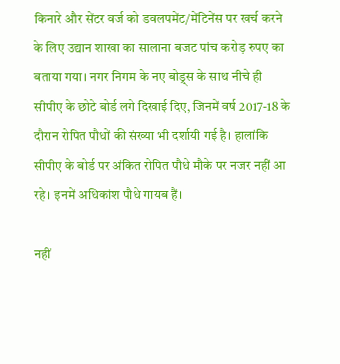किनारे और सेंटर वर्ज को डवलपमेंट/मेंटिनेंस पर खर्च करने के लिए उद्यान शाखा का सालाना बजट पांच करोड़ रुपए का बताया गया। नगर निगम के नए बोड्र्स के साथ नीचे ही सीपीए के छोटे बोर्ड लगे दिखाई दिए, जिनमें वर्ष 2017-18 के दौरान रोपित पौधों की संख्या भी दर्शायी गई है। हालांकि सीपीए के बोर्ड पर अंकित रोपित पौधे मौके पर नजर नहीं आ रहे। इनमें अधिकांश पौधे गायब हैं।

नहीं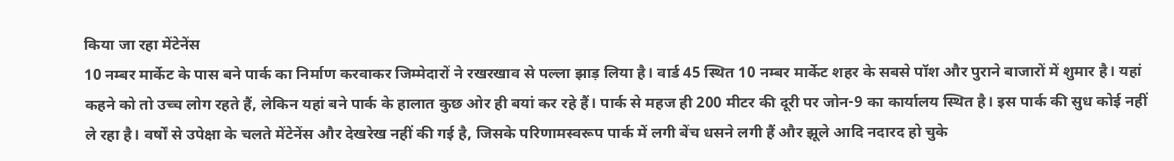किया जा रहा मेंटेनेंस
10 नम्बर मार्केट के पास बने पार्क का निर्माण करवाकर जिम्मेदारों ने रखरखाव से पल्ला झाड़ लिया है। वार्ड 45 स्थित 10 नम्बर मार्केट शहर के सबसे पॉश और पुराने बाजारों में शुमार है। यहां कहने को तो उच्च लोग रहते हैं, लेकिन यहां बने पार्क के हालात कुछ ओर ही बयां कर रहे हैं। पार्क से महज ही 200 मीटर की दूरी पर जोन-9 का कार्यालय स्थित है। इस पार्क की सुध कोई नहीं ले रहा है। वर्षों से उपेक्षा के चलते मेंटेनेंस और देखरेख नहीं की गई है, जिसके परिणामस्वरूप पार्क में लगी बेंच धसने लगी हैं और झूले आदि नदारद हो चुके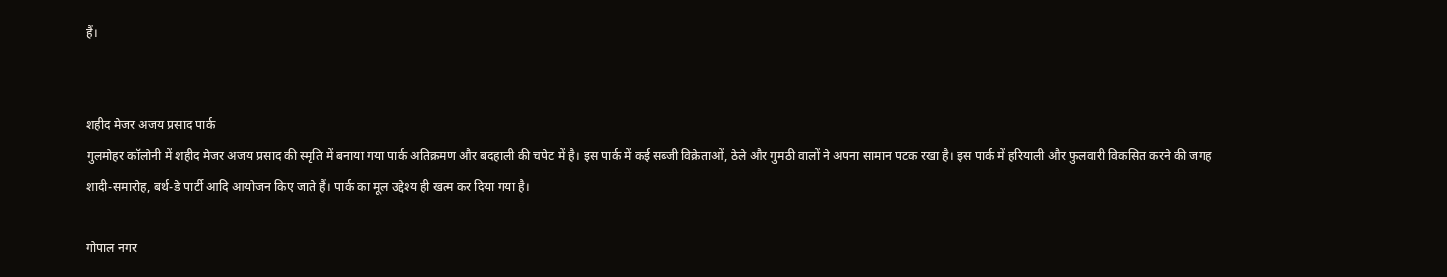हैं।


शहीद मेजर अजय प्रसाद पार्क
गुलमोहर कॉलोनी में शहीद मेजर अजय प्रसाद की स्मृति में बनाया गया पार्क अतिक्रमण और बदहाली की चपेट में है। इस पार्क में कई सब्जी विक्रेताओं, ठेले और गुमठी वालों ने अपना सामान पटक रखा है। इस पार्क में हरियाली और फुलवारी विकसित करने की जगह शादी-समारोह, बर्थ-डे पार्टी आदि आयोजन किए जाते हैं। पार्क का मूल उद्देश्य ही खत्म कर दिया गया है।

गोपाल नगर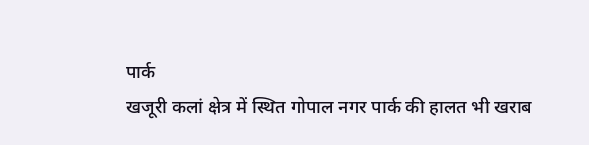पार्क
खजूरी कलां क्षेत्र में स्थित गोपाल नगर पार्क की हालत भी खराब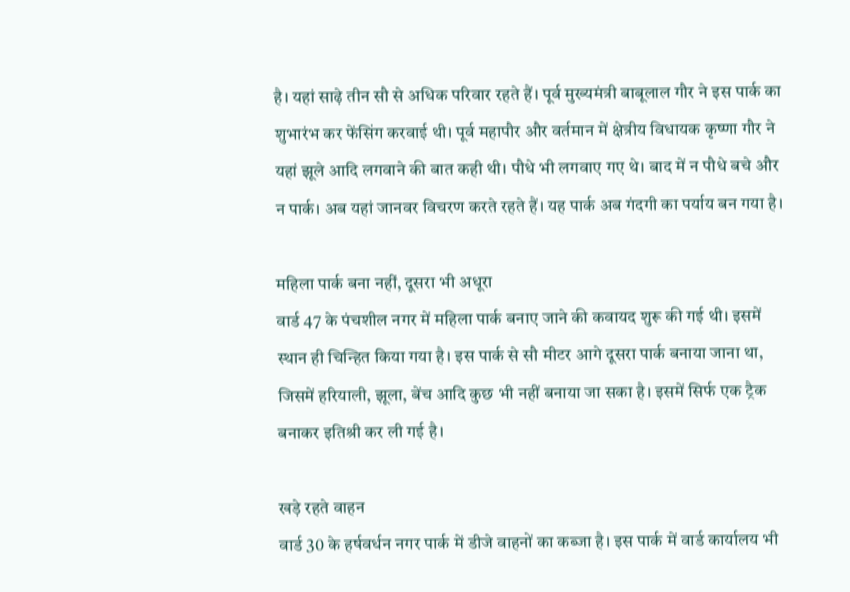है। यहां साढ़े तीन सौ से अधिक परिवार रहते हैं। पूर्व मुख्यमंत्री बाबूलाल गौर ने इस पार्क का शुभारंभ कर फेंसिंग करवाई थी। पूर्व महापौर और वर्तमान में क्षेत्रीय विधायक कृष्णा गौर ने यहां झूले आदि लगवाने की बात कही थी। पौधे भी लगवाए गए थे। बाद में न पौधे बचे और न पार्क। अब यहां जानवर विचरण करते रहते हैं। यह पार्क अब गंदगी का पर्याय बन गया है।

महिला पार्क बना नहीं, दूसरा भी अधूरा
वार्ड 47 के पंचशील नगर में महिला पार्क बनाए जाने की कवायद शुरू की गई थी। इसमें स्थान ही चिन्हित किया गया है। इस पार्क से सौ मीटर आगे दूसरा पार्क बनाया जाना था, जिसमें हरियाली, झूला, बेंच आदि कुछ भी नहीं बनाया जा सका है। इसमें सिर्फ एक ट्रैक बनाकर इतिश्री कर ली गई है।

खड़े रहते वाहन
वार्ड 30 के हर्षवर्धन नगर पार्क में डीजे वाहनों का कब्जा है। इस पार्क में वार्ड कार्यालय भी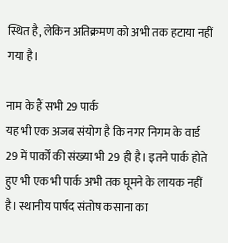स्थित है, लेकिन अतिक्रमण को अभी तक हटाया नहीं गया है।

नाम के हैं सभी 29 पार्क
यह भी एक अजब संयोग है कि नगर निगम के वार्ड 29 में पार्कों की संख्या भी 29 ही है। इतने पार्क होते हुए भी एक भी पार्क अभी तक घूमने के लायक नहीं है। स्थानीय पार्षद संतोष कसाना का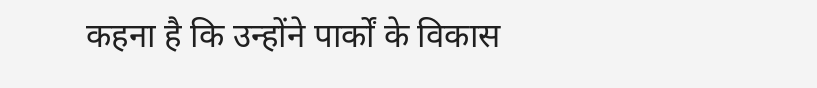कहना है कि उन्होंने पार्कों के विकास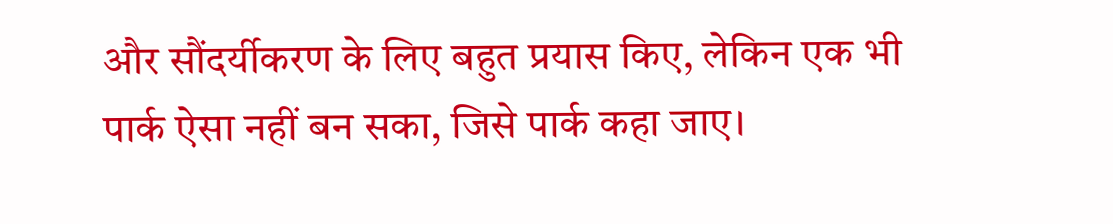और सौंदर्यीकरण के लिए बहुत प्रयास किए, लेकिन एक भी पार्क ऐसा नहीं बन सका, जिसे पार्क कहा जाए।